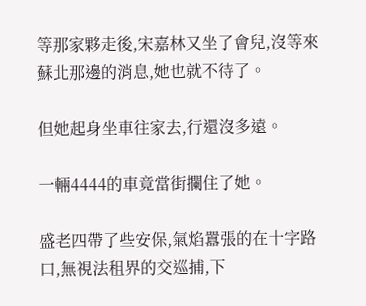等那家夥走後,宋嘉林又坐了會兒,沒等來蘇北那邊的消息,她也就不待了。

但她起身坐車往家去,行還沒多遠。

一輛4444的車竟當街攔住了她。

盛老四帶了些安保,氣焰囂張的在十字路口,無視法租界的交巡捕,下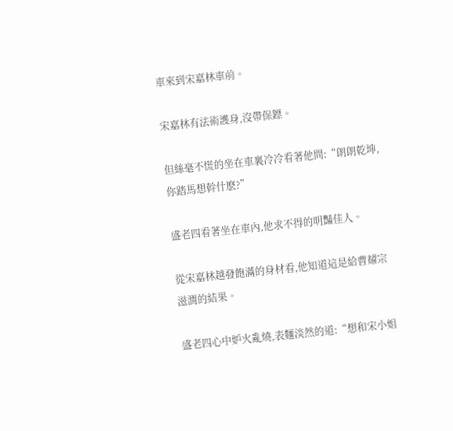車來到宋嘉林車前。

宋嘉林有法術護身,沒帶保鏢。

但絲毫不慌的坐在車裏冷冷看著他問:“朗朗乾坤,你踏馬想幹什麽?”

盛老四看著坐在車內,他求不得的明豔佳人。

從宋嘉林越發飽滿的身材看,他知道這是給曹耀宗滋潤的結果。

盛老四心中妒火亂燒,表麵淡然的道:“想和宋小姐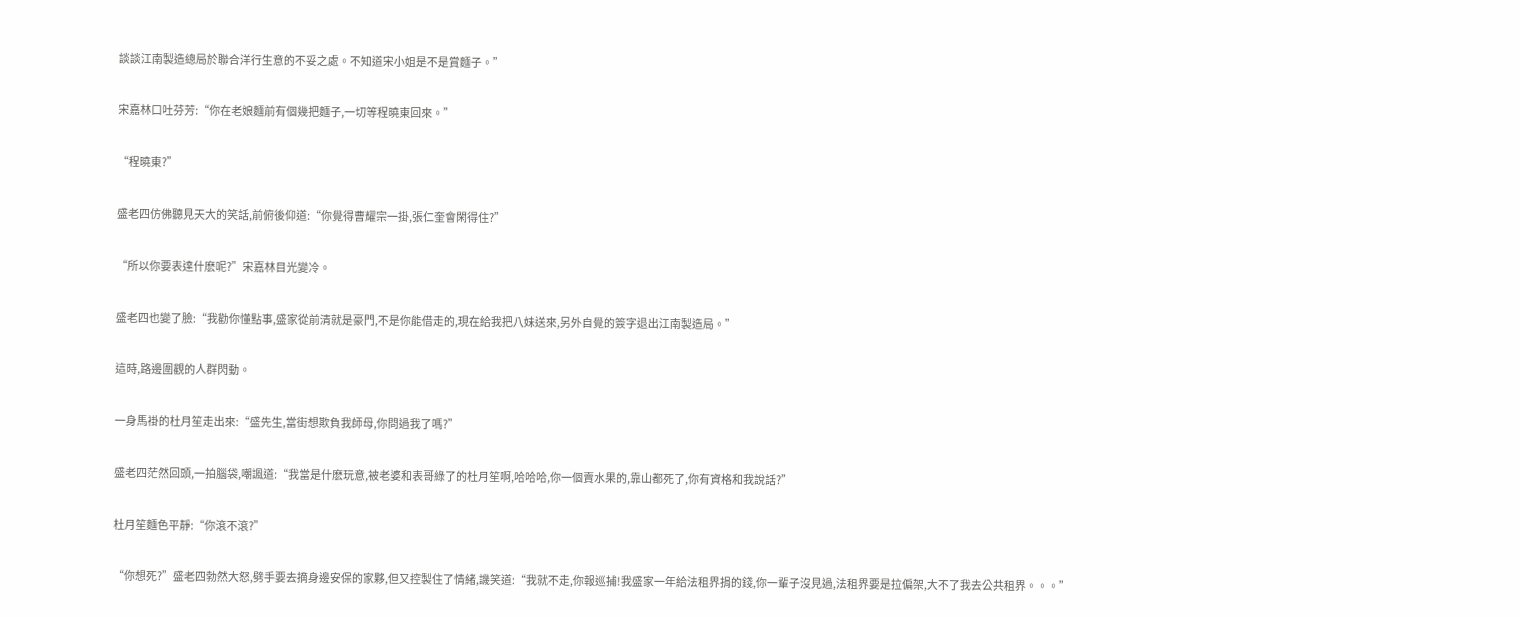談談江南製造總局於聯合洋行生意的不妥之處。不知道宋小姐是不是賞麵子。”

宋嘉林口吐芬芳:“你在老娘麵前有個幾把麵子,一切等程曉東回來。”

“程曉東?”

盛老四仿佛聽見天大的笑話,前俯後仰道:“你覺得曹耀宗一掛,張仁奎會閑得住?”

“所以你要表達什麽呢?”宋嘉林目光變冷。

盛老四也變了臉:“我勸你懂點事,盛家從前清就是豪門,不是你能借走的,現在給我把八妹送來,另外自覺的簽字退出江南製造局。”

這時,路邊圍觀的人群閃動。

一身馬褂的杜月笙走出來:“盛先生,當街想欺負我師母,你問過我了嗎?”

盛老四茫然回頭,一拍腦袋,嘲諷道:“我當是什麽玩意,被老婆和表哥綠了的杜月笙啊,哈哈哈,你一個賣水果的,靠山都死了,你有資格和我說話?”

杜月笙麵色平靜:“你滾不滾?”

“你想死?”盛老四勃然大怒,劈手要去摘身邊安保的家夥,但又控製住了情緒,譏笑道:“我就不走,你報巡捕!我盛家一年給法租界捐的錢,你一輩子沒見過,法租界要是拉偏架,大不了我去公共租界。。。”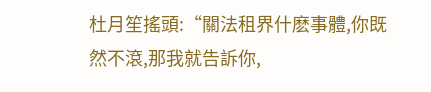杜月笙搖頭:“關法租界什麽事體,你既然不滾,那我就告訴你,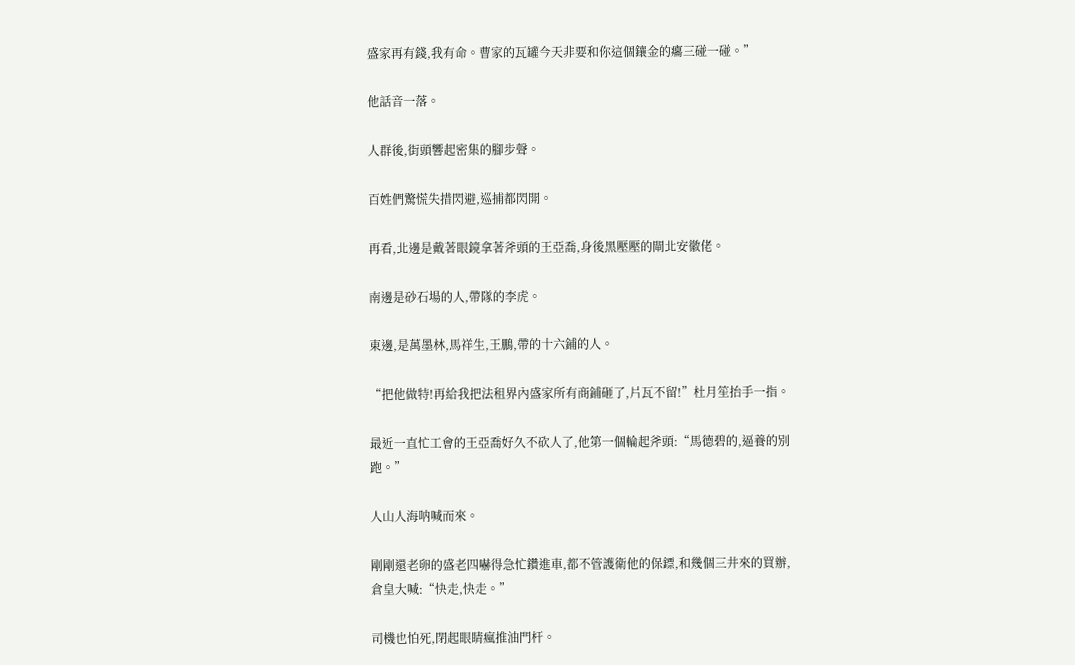盛家再有錢,我有命。曹家的瓦罐今天非要和你這個鑲金的癟三碰一碰。”

他話音一落。

人群後,街頭響起密集的腳步聲。

百姓們驚慌失措閃避,巡捕都閃開。

再看,北邊是戴著眼鏡拿著斧頭的王亞喬,身後黑壓壓的閘北安徽佬。

南邊是砂石場的人,帶隊的李虎。

東邊,是萬墨林,馬祥生,王鵬,帶的十六鋪的人。

“把他做特!再給我把法租界內盛家所有商鋪砸了,片瓦不留!”杜月笙抬手一指。

最近一直忙工會的王亞喬好久不砍人了,他第一個輪起斧頭:“馬德碧的,逼養的別跑。”

人山人海呐喊而來。

剛剛還老卵的盛老四嚇得急忙鑽進車,都不管護衛他的保鏢,和幾個三井來的買辦,倉皇大喊:“快走,快走。”

司機也怕死,閉起眼睛瘋推油門杆。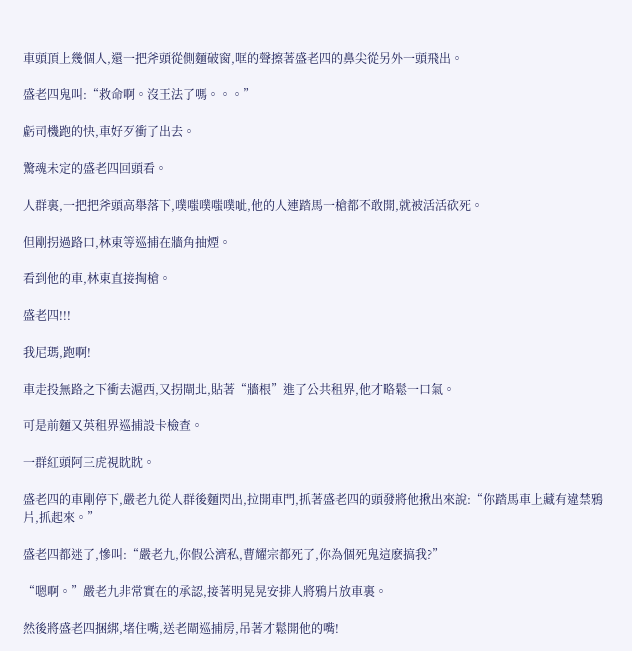車頭頂上幾個人,還一把斧頭從側麵破窗,哐的聲擦著盛老四的鼻尖從另外一頭飛出。

盛老四鬼叫:“救命啊。沒王法了嗎。。。”

虧司機跑的快,車好歹衝了出去。

驚魂未定的盛老四回頭看。

人群裏,一把把斧頭高舉落下,噗嗤噗嗤噗呲,他的人連踏馬一槍都不敢開,就被活活砍死。

但剛拐過路口,林東等巡捕在牆角抽煙。

看到他的車,林東直接掏槍。

盛老四!!!

我尼瑪,跑啊!

車走投無路之下衝去滬西,又拐閘北,貼著“牆根”進了公共租界,他才略鬆一口氣。

可是前麵又英租界巡捕設卡檢查。

一群紅頭阿三虎視眈眈。

盛老四的車剛停下,嚴老九從人群後麵閃出,拉開車門,抓著盛老四的頭發將他揪出來說:“你踏馬車上藏有違禁鴉片,抓起來。”

盛老四都迷了,慘叫:“嚴老九,你假公濟私,曹耀宗都死了,你為個死鬼這麽搞我?”

“嗯啊。”嚴老九非常實在的承認,接著明晃晃安排人將鴉片放車裏。

然後將盛老四捆綁,堵住嘴,送老閘巡捕房,吊著才鬆開他的嘴!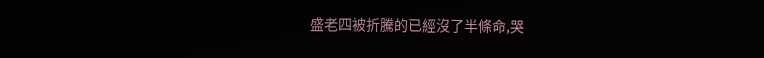盛老四被折騰的已經沒了半條命,哭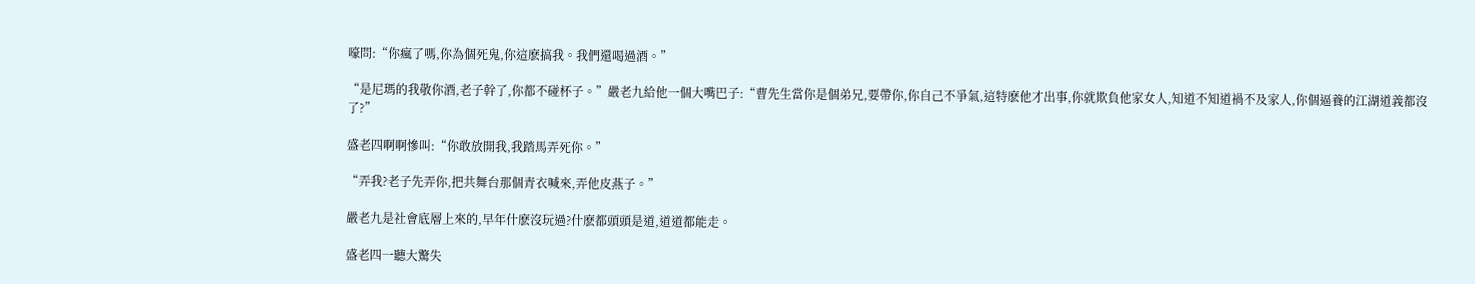嚎問:“你瘋了嗎,你為個死鬼,你這麽搞我。我們還喝過酒。”

“是尼瑪的我敬你酒,老子幹了,你都不碰杯子。”嚴老九給他一個大嘴巴子:“曹先生當你是個弟兄,要帶你,你自己不爭氣,這特麽他才出事,你就欺負他家女人,知道不知道禍不及家人,你個逼養的江湖道義都沒了?”

盛老四啊啊慘叫:“你敢放開我,我踏馬弄死你。”

“弄我?老子先弄你,把共舞台那個青衣喊來,弄他皮燕子。”

嚴老九是社會底層上來的,早年什麽沒玩過?什麽都頭頭是道,道道都能走。

盛老四一聽大驚失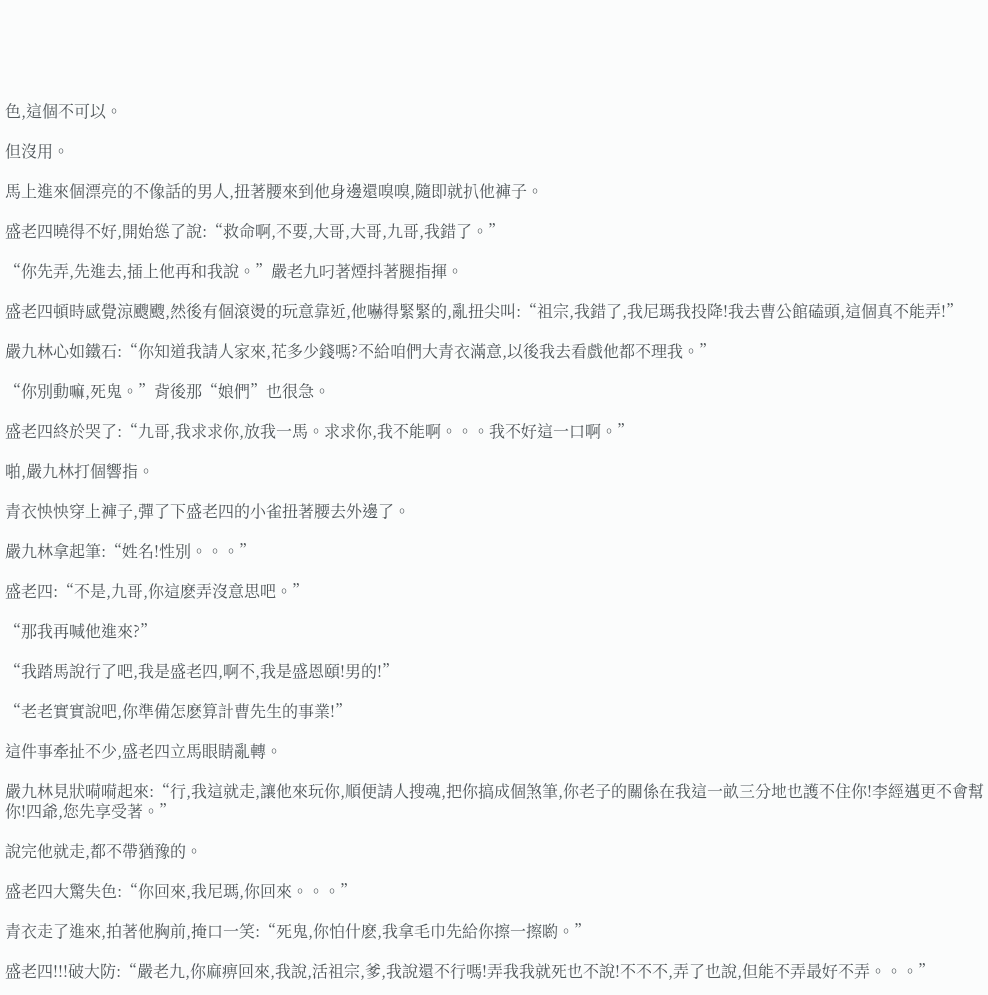色,這個不可以。

但沒用。

馬上進來個漂亮的不像話的男人,扭著腰來到他身邊還嗅嗅,隨即就扒他褲子。

盛老四曉得不好,開始慫了說:“救命啊,不要,大哥,大哥,九哥,我錯了。”

“你先弄,先進去,插上他再和我說。”嚴老九叼著煙抖著腿指揮。

盛老四頓時感覺涼颼颼,然後有個滾燙的玩意靠近,他嚇得緊緊的,亂扭尖叫:“祖宗,我錯了,我尼瑪我投降!我去曹公館磕頭,這個真不能弄!”

嚴九林心如鐵石:“你知道我請人家來,花多少錢嗎?不給咱們大青衣滿意,以後我去看戲他都不理我。”

“你別動嘛,死鬼。”背後那“娘們”也很急。

盛老四終於哭了:“九哥,我求求你,放我一馬。求求你,我不能啊。。。我不好這一口啊。”

啪,嚴九林打個響指。

青衣怏怏穿上褲子,彈了下盛老四的小雀扭著腰去外邊了。

嚴九林拿起筆:“姓名!性別。。。”

盛老四:“不是,九哥,你這麽弄沒意思吧。”

“那我再喊他進來?”

“我踏馬說行了吧,我是盛老四,啊不,我是盛恩頤!男的!”

“老老實實說吧,你準備怎麽算計曹先生的事業!”

這件事牽扯不少,盛老四立馬眼睛亂轉。

嚴九林見狀嗬嗬起來:“行,我這就走,讓他來玩你,順便請人搜魂,把你搞成個煞筆,你老子的關係在我這一畝三分地也護不住你!李經邁更不會幫你!四爺,您先享受著。”

說完他就走,都不帶猶豫的。

盛老四大驚失色:“你回來,我尼瑪,你回來。。。”

青衣走了進來,拍著他胸前,掩口一笑:“死鬼,你怕什麽,我拿毛巾先給你擦一擦喲。”

盛老四!!!破大防:“嚴老九,你麻痹回來,我說,活祖宗,爹,我說還不行嗎!弄我我就死也不說!不不不,弄了也說,但能不弄最好不弄。。。”